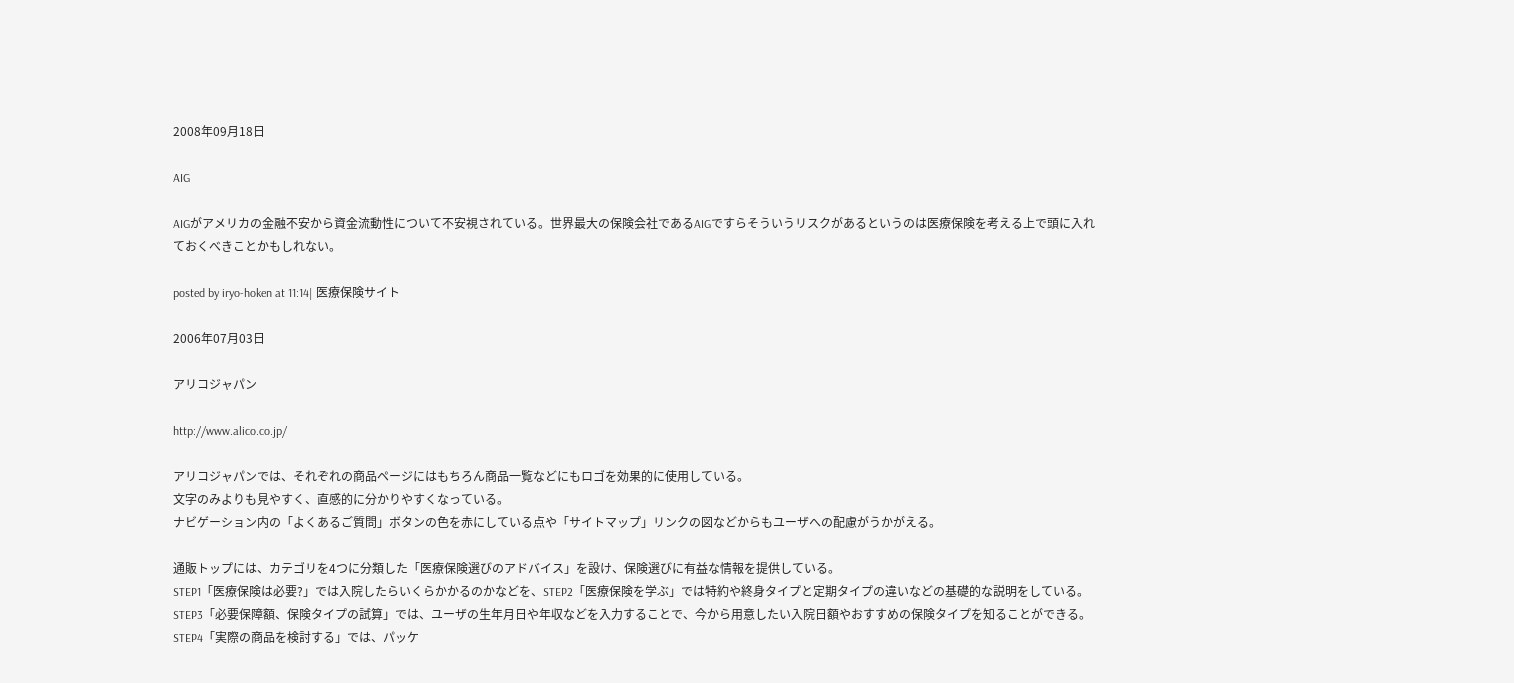2008年09月18日

AIG

AIGがアメリカの金融不安から資金流動性について不安視されている。世界最大の保険会社であるAIGですらそういうリスクがあるというのは医療保険を考える上で頭に入れておくべきことかもしれない。

posted by iryo-hoken at 11:14| 医療保険サイト

2006年07月03日

アリコジャパン

http://www.alico.co.jp/

アリコジャパンでは、それぞれの商品ページにはもちろん商品一覧などにもロゴを効果的に使用している。
文字のみよりも見やすく、直感的に分かりやすくなっている。
ナビゲーション内の「よくあるご質問」ボタンの色を赤にしている点や「サイトマップ」リンクの図などからもユーザへの配慮がうかがえる。

通販トップには、カテゴリを4つに分類した「医療保険選びのアドバイス」を設け、保険選びに有益な情報を提供している。
STEP1「医療保険は必要?」では入院したらいくらかかるのかなどを、STEP2「医療保険を学ぶ」では特約や終身タイプと定期タイプの違いなどの基礎的な説明をしている。STEP3「必要保障額、保険タイプの試算」では、ユーザの生年月日や年収などを入力することで、今から用意したい入院日額やおすすめの保険タイプを知ることができる。STEP4「実際の商品を検討する」では、パッケ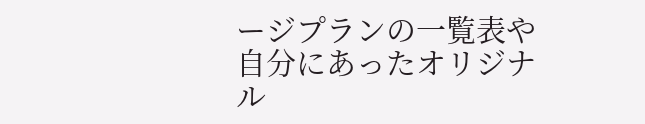ージプランの一覧表や自分にあったオリジナル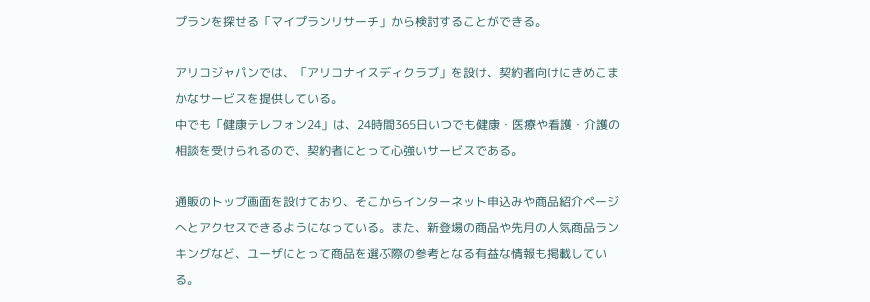プランを探せる「マイプランリサーチ」から検討することができる。

アリコジャパンでは、「アリコナイスディクラブ」を設け、契約者向けにきめこまかなサービスを提供している。
中でも「健康テレフォン24」は、24時間365日いつでも健康・医療や看護・介護の相談を受けられるので、契約者にとって心強いサービスである。

通販のトップ画面を設けており、そこからインターネット申込みや商品紹介ページへとアクセスできるようになっている。また、新登場の商品や先月の人気商品ランキングなど、ユーザにとって商品を選ぶ際の参考となる有益な情報も掲載している。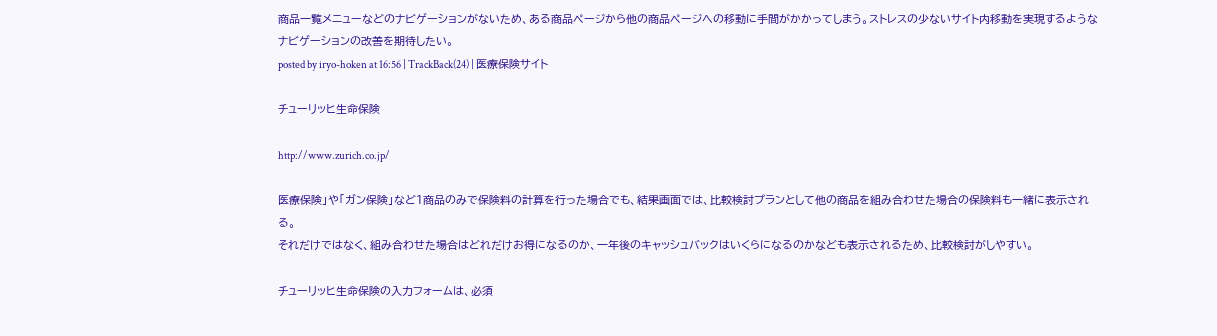商品一覧メニューなどのナビゲーションがないため、ある商品ページから他の商品ページへの移動に手間がかかってしまう。ストレスの少ないサイト内移動を実現するようなナビゲーションの改善を期待したい。
posted by iryo-hoken at 16:56 | TrackBack(24) | 医療保険サイト

チューリッヒ生命保険

http://www.zurich.co.jp/

医療保険」や「ガン保険」など1商品のみで保険料の計算を行った場合でも、結果画面では、比較検討プランとして他の商品を組み合わせた場合の保険料も一緒に表示される。
それだけではなく、組み合わせた場合はどれだけお得になるのか、一年後のキャッシュバックはいくらになるのかなども表示されるため、比較検討がしやすい。

チューリッヒ生命保険の入力フォームは、必須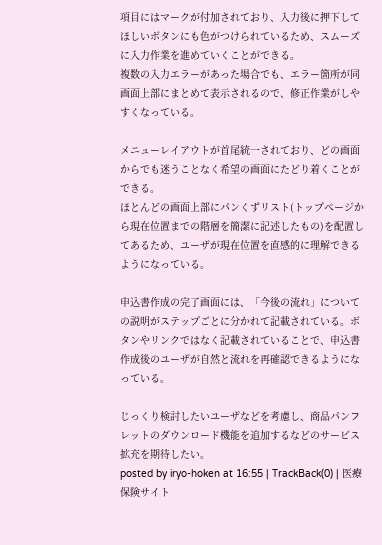項目にはマークが付加されており、入力後に押下してほしいボタンにも色がつけられているため、スムーズに入力作業を進めていくことができる。
複数の入力エラーがあった場合でも、エラー箇所が同画面上部にまとめて表示されるので、修正作業がしやすくなっている。

メニューレイアウトが首尾統一されており、どの画面からでも迷うことなく希望の画面にたどり着くことができる。
ほとんどの画面上部にパンくずリスト(トップページから現在位置までの階層を簡潔に記述したもの)を配置してあるため、ユーザが現在位置を直感的に理解できるようになっている。

申込書作成の完了画面には、「今後の流れ」についての説明がステップごとに分かれて記載されている。ボタンやリンクではなく記載されていることで、申込書作成後のユーザが自然と流れを再確認できるようになっている。

じっくり検討したいユーザなどを考慮し、商品パンフレットのダウンロード機能を追加するなどのサービス拡充を期待したい。
posted by iryo-hoken at 16:55 | TrackBack(0) | 医療保険サイト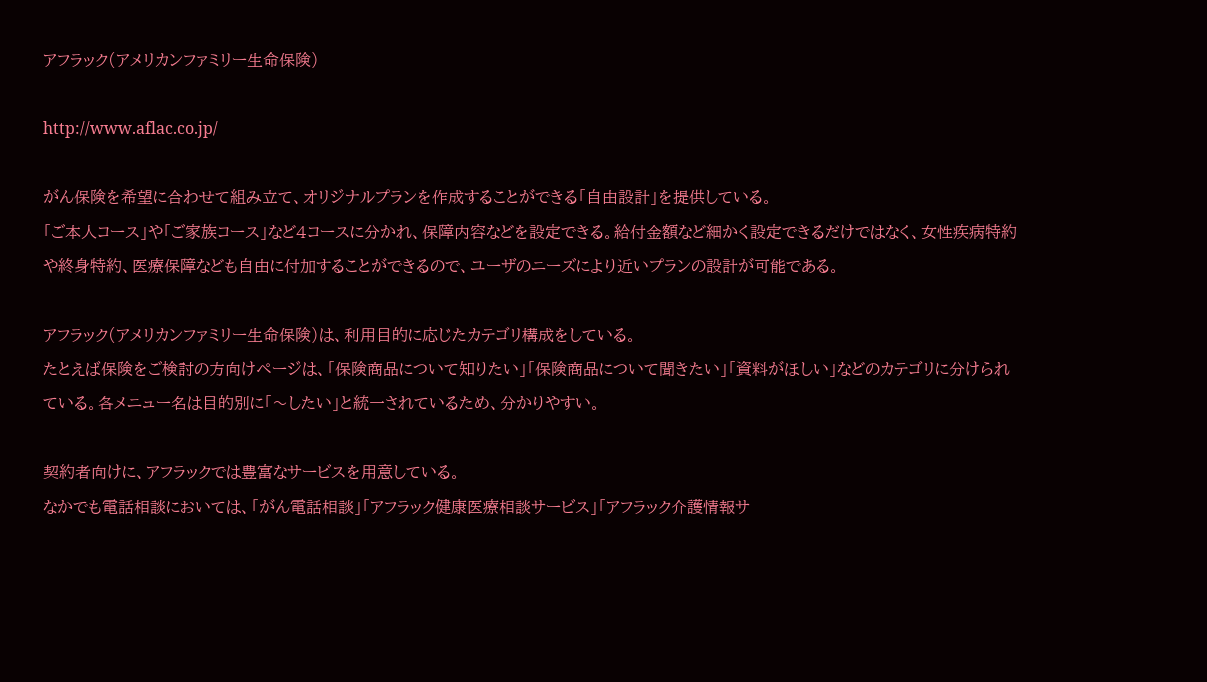アフラック(アメリカンファミリー生命保険)

http://www.aflac.co.jp/

がん保険を希望に合わせて組み立て、オリジナルプランを作成することができる「自由設計」を提供している。
「ご本人コース」や「ご家族コース」など4コースに分かれ、保障内容などを設定できる。給付金額など細かく設定できるだけではなく、女性疾病特約や終身特約、医療保障なども自由に付加することができるので、ユーザのニーズにより近いプランの設計が可能である。

アフラック(アメリカンファミリー生命保険)は、利用目的に応じたカテゴリ構成をしている。
たとえば保険をご検討の方向けページは、「保険商品について知りたい」「保険商品について聞きたい」「資料がほしい」などのカテゴリに分けられている。各メニュー名は目的別に「〜したい」と統一されているため、分かりやすい。

契約者向けに、アフラックでは豊富なサービスを用意している。
なかでも電話相談においては、「がん電話相談」「アフラック健康医療相談サービス」「アフラック介護情報サ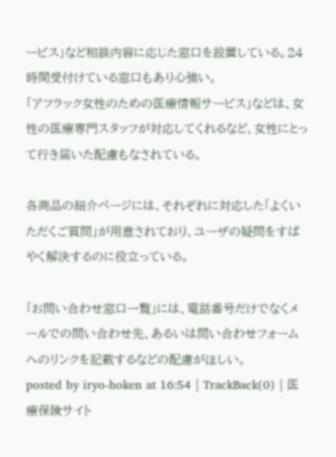ービス」など相談内容に応じた窓口を設置している。24時間受付けている窓口もあり心強い。
「アフラック女性のための医療情報サービス」などは、女性の医療専門スタッフが対応してくれるなど、女性にとって行き届いた配慮もなされている。

各商品の紹介ページには、それぞれに対応した「よくいただくご質問」が用意されており、ユーザの疑問をすばやく解決するのに役立っている。

「お問い合わせ窓口一覧」には、電話番号だけでなくメールでの問い合わせ先、あるいは問い合わせフォームへのリンクを記載するなどの配慮がほしい。
posted by iryo-hoken at 16:54 | TrackBack(0) | 医療保険サイト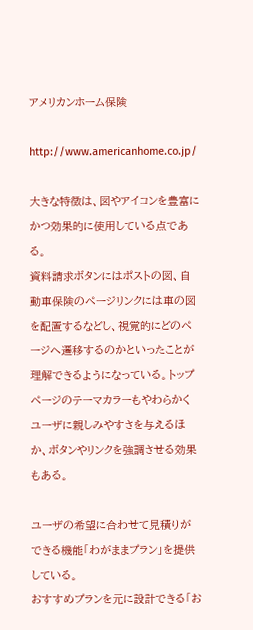アメリカンホーム保険

http://www.americanhome.co.jp/

大きな特徴は、図やアイコンを豊富にかつ効果的に使用している点である。
資料請求ボタンにはポストの図、自動車保険のページリンクには車の図を配置するなどし、視覚的にどのページへ遷移するのかといったことが理解できるようになっている。トップページのテーマカラーもやわらかくユーザに親しみやすさを与えるほか、ボタンやリンクを強調させる効果もある。

ユーザの希望に合わせて見積りができる機能「わがままプラン」を提供している。
おすすめプランを元に設計できる「お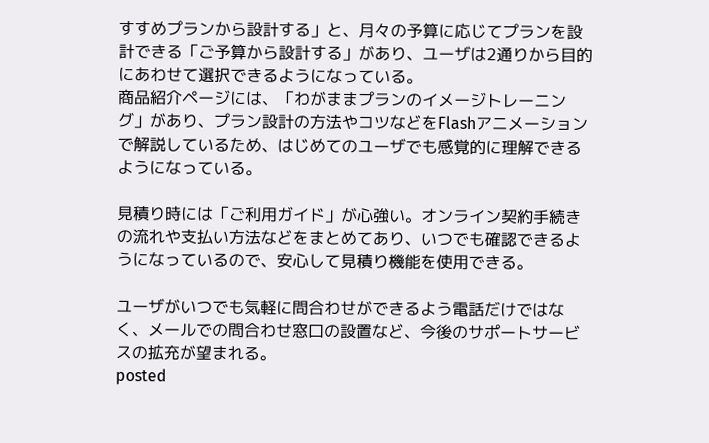すすめプランから設計する」と、月々の予算に応じてプランを設計できる「ご予算から設計する」があり、ユーザは2通りから目的にあわせて選択できるようになっている。
商品紹介ページには、「わがままプランのイメージトレーニング」があり、プラン設計の方法やコツなどをFlashアニメーションで解説しているため、はじめてのユーザでも感覚的に理解できるようになっている。

見積り時には「ご利用ガイド」が心強い。オンライン契約手続きの流れや支払い方法などをまとめてあり、いつでも確認できるようになっているので、安心して見積り機能を使用できる。

ユーザがいつでも気軽に問合わせができるよう電話だけではなく、メールでの問合わせ窓口の設置など、今後のサポートサービスの拡充が望まれる。
posted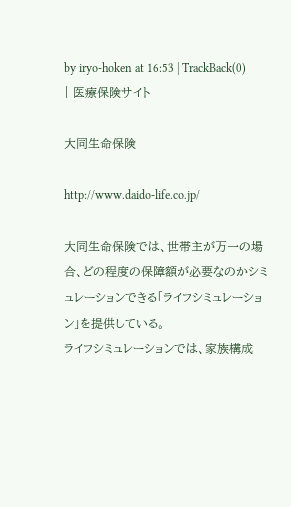by iryo-hoken at 16:53 | TrackBack(0) | 医療保険サイト

大同生命保険

http://www.daido-life.co.jp/

大同生命保険では、世帯主が万一の場合、どの程度の保障額が必要なのかシミュレーションできる「ライフシミュレーション」を提供している。
ライフシミュレーションでは、家族構成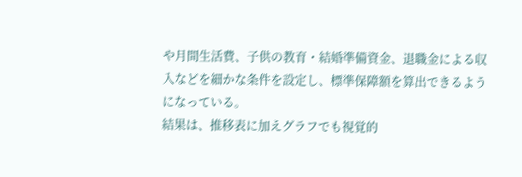や月間生活費、子供の教育・結婚準備資金、退職金による収入などを細かな条件を設定し、標準保障額を算出できるようになっている。
結果は、推移表に加えグラフでも視覚的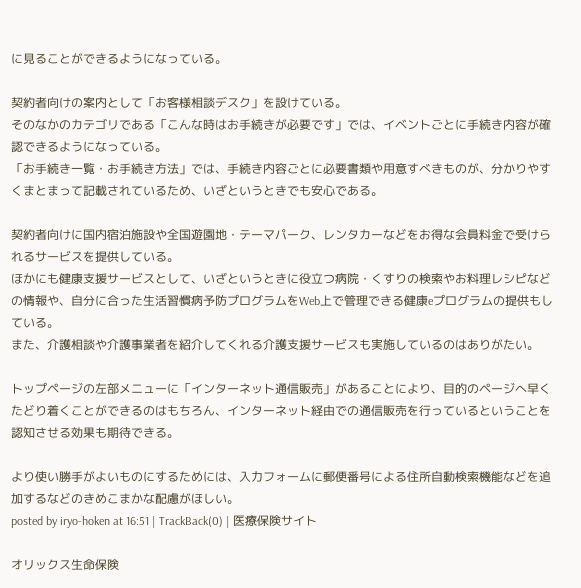に見ることができるようになっている。

契約者向けの案内として「お客様相談デスク」を設けている。
そのなかのカテゴリである「こんな時はお手続きが必要です」では、イベントごとに手続き内容が確認できるようになっている。
「お手続き一覧・お手続き方法」では、手続き内容ごとに必要書類や用意すべきものが、分かりやすくまとまって記載されているため、いざというときでも安心である。

契約者向けに国内宿泊施設や全国遊園地・テーマパーク、レンタカーなどをお得な会員料金で受けられるサービスを提供している。
ほかにも健康支援サービスとして、いざというときに役立つ病院・くすりの検索やお料理レシピなどの情報や、自分に合った生活習慣病予防プログラムをWeb上で管理できる健康eプログラムの提供もしている。
また、介護相談や介護事業者を紹介してくれる介護支援サービスも実施しているのはありがたい。

トップページの左部メニューに「インターネット通信販売」があることにより、目的のページへ早くたどり着くことができるのはもちろん、インターネット経由での通信販売を行っているということを認知させる効果も期待できる。

より使い勝手がよいものにするためには、入力フォームに郵便番号による住所自動検索機能などを追加するなどのきめこまかな配慮がほしい。
posted by iryo-hoken at 16:51 | TrackBack(0) | 医療保険サイト

オリックス生命保険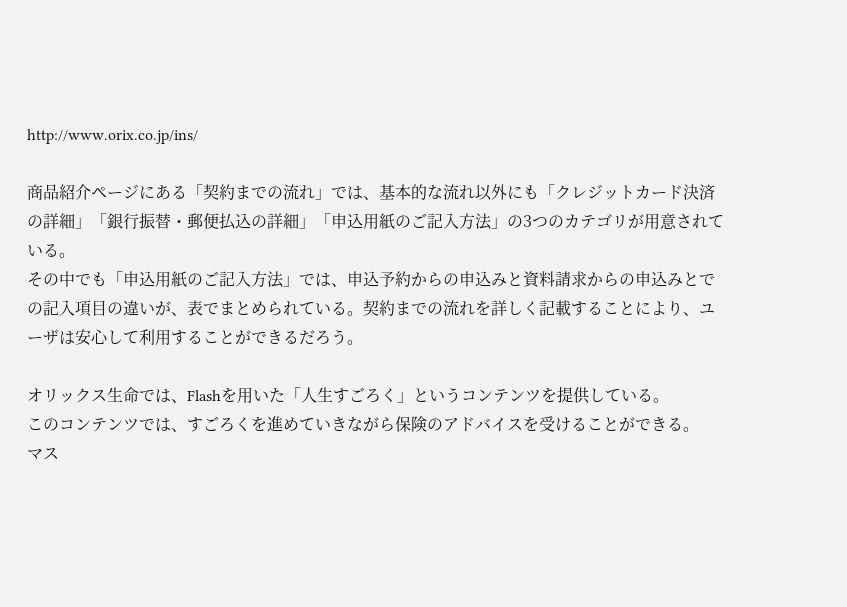http://www.orix.co.jp/ins/

商品紹介ページにある「契約までの流れ」では、基本的な流れ以外にも「クレジットカード決済の詳細」「銀行振替・郵便払込の詳細」「申込用紙のご記入方法」の3つのカテゴリが用意されている。
その中でも「申込用紙のご記入方法」では、申込予約からの申込みと資料請求からの申込みとでの記入項目の違いが、表でまとめられている。契約までの流れを詳しく記載することにより、ユーザは安心して利用することができるだろう。

オリックス生命では、Flashを用いた「人生すごろく」というコンテンツを提供している。
このコンテンツでは、すごろくを進めていきながら保険のアドバイスを受けることができる。
マス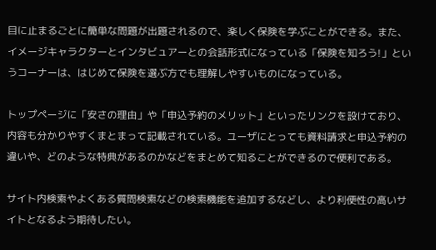目に止まるごとに簡単な問題が出題されるので、楽しく保険を学ぶことができる。また、イメージキャラクターとインタビュアーとの会話形式になっている「保険を知ろう!」というコーナーは、はじめて保険を選ぶ方でも理解しやすいものになっている。

トップページに「安さの理由」や「申込予約のメリット」といったリンクを設けており、内容も分かりやすくまとまって記載されている。ユーザにとっても資料請求と申込予約の違いや、どのような特典があるのかなどをまとめて知ることができるので便利である。

サイト内検索やよくある質問検索などの検索機能を追加するなどし、より利便性の高いサイトとなるよう期待したい。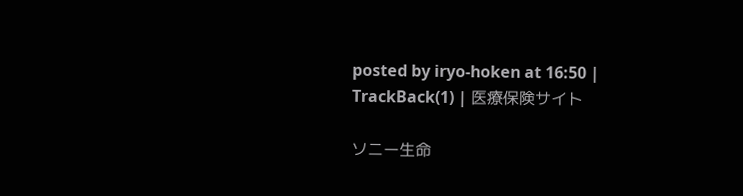posted by iryo-hoken at 16:50 | TrackBack(1) | 医療保険サイト

ソニー生命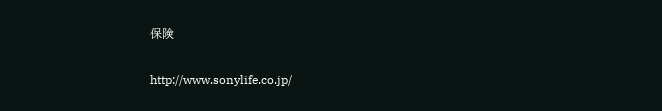保険

http://www.sonylife.co.jp/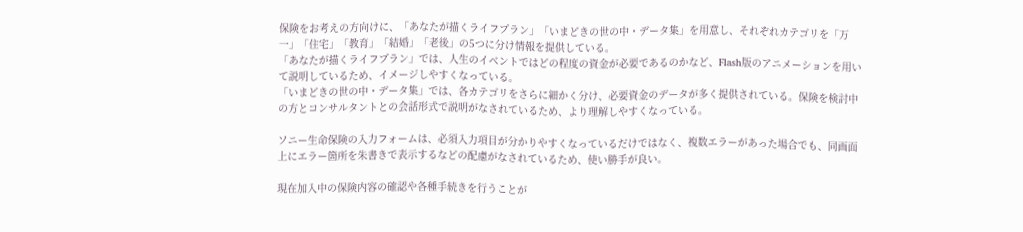保険をお考えの方向けに、「あなたが描くライフプラン」「いまどきの世の中・データ集」を用意し、それぞれカテゴリを「万一」「住宅」「教育」「結婚」「老後」の5つに分け情報を提供している。
「あなたが描くライフプラン」では、人生のイベントではどの程度の資金が必要であるのかなど、Flash版のアニメーションを用いて説明しているため、イメージしやすくなっている。
「いまどきの世の中・データ集」では、各カテゴリをさらに細かく分け、必要資金のデータが多く提供されている。保険を検討中の方とコンサルタントとの会話形式で説明がなされているため、より理解しやすくなっている。

ソニー生命保険の入力フォームは、必須入力項目が分かりやすくなっているだけではなく、複数エラーがあった場合でも、同画面上にエラー箇所を朱書きで表示するなどの配慮がなされているため、使い勝手が良い。

現在加入中の保険内容の確認や各種手続きを行うことが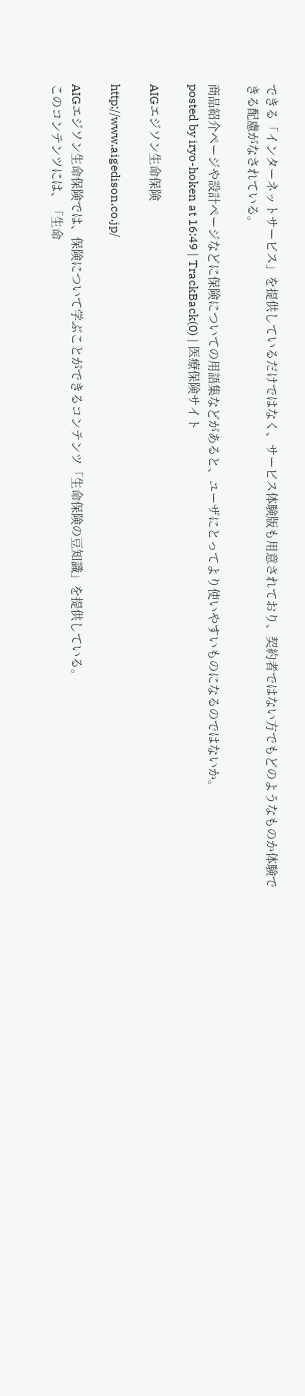できる「インターネットサービス」を提供しているだけではなく、サービス体験版も用意されており、契約者ではない方でもどのようなものか体験できる配慮がなされている。

商品紹介ページや設計ページなどに保険についての用語集などがあると、ユーザにとってより使いやすいものになるのではないか。
posted by iryo-hoken at 16:49 | TrackBack(0) | 医療保険サイト

AIGエジソン生命保険

http://www.aigedison.co.jp/

AIGエジソン生命保険では、保険について学ぶことができるコンテンツ「生命保険の豆知識」を提供している。
このコンテンツには、「生命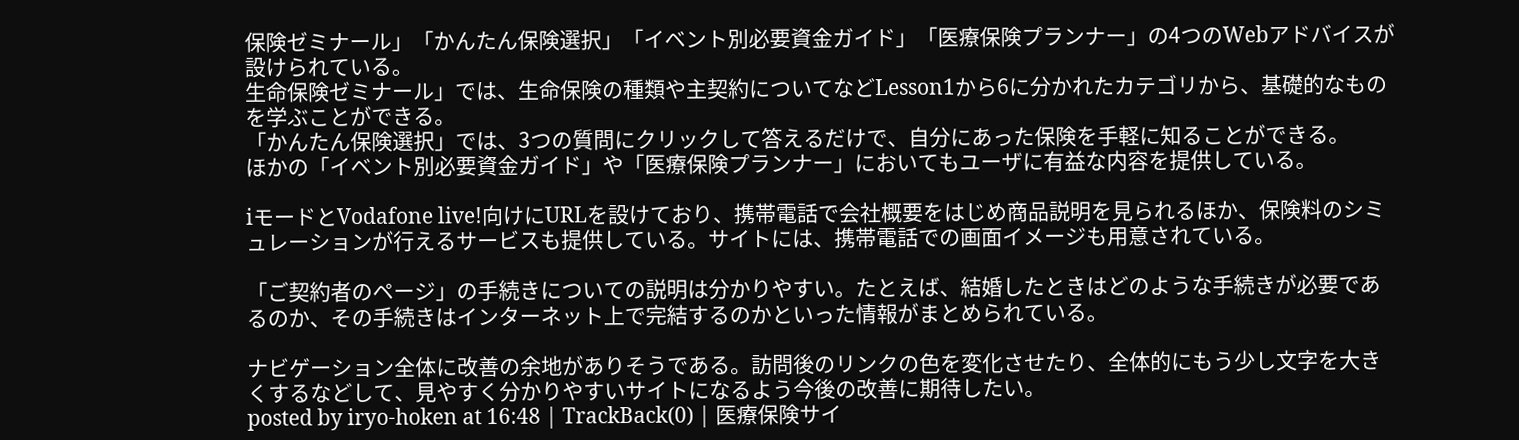保険ゼミナール」「かんたん保険選択」「イベント別必要資金ガイド」「医療保険プランナー」の4つのWebアドバイスが設けられている。
生命保険ゼミナール」では、生命保険の種類や主契約についてなどLesson1から6に分かれたカテゴリから、基礎的なものを学ぶことができる。
「かんたん保険選択」では、3つの質問にクリックして答えるだけで、自分にあった保険を手軽に知ることができる。
ほかの「イベント別必要資金ガイド」や「医療保険プランナー」においてもユーザに有益な内容を提供している。

iモードとVodafone live!向けにURLを設けており、携帯電話で会社概要をはじめ商品説明を見られるほか、保険料のシミュレーションが行えるサービスも提供している。サイトには、携帯電話での画面イメージも用意されている。

「ご契約者のページ」の手続きについての説明は分かりやすい。たとえば、結婚したときはどのような手続きが必要であるのか、その手続きはインターネット上で完結するのかといった情報がまとめられている。

ナビゲーション全体に改善の余地がありそうである。訪問後のリンクの色を変化させたり、全体的にもう少し文字を大きくするなどして、見やすく分かりやすいサイトになるよう今後の改善に期待したい。
posted by iryo-hoken at 16:48 | TrackBack(0) | 医療保険サイ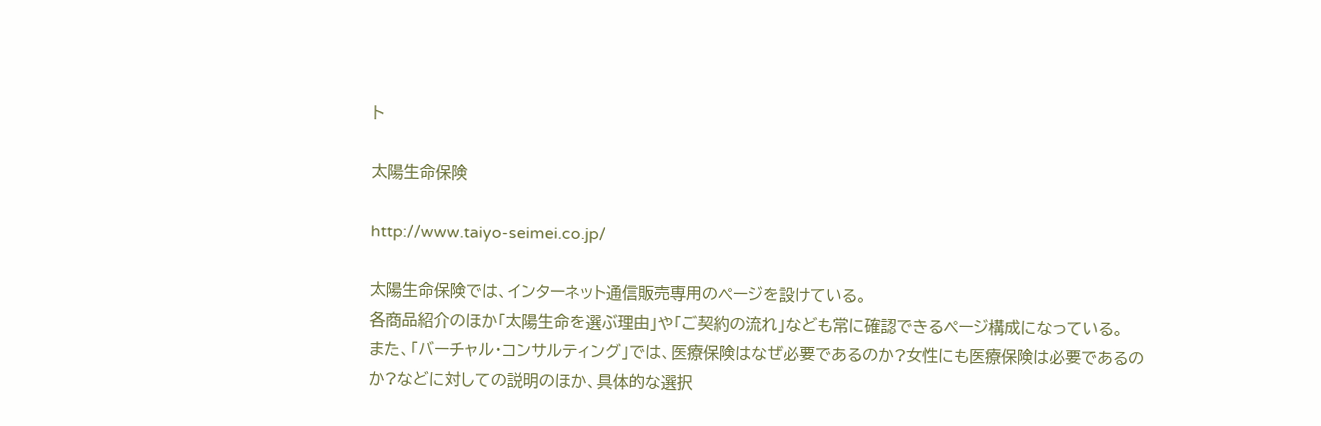ト

太陽生命保険

http://www.taiyo-seimei.co.jp/

太陽生命保険では、インターネット通信販売専用のページを設けている。
各商品紹介のほか「太陽生命を選ぶ理由」や「ご契約の流れ」なども常に確認できるページ構成になっている。
また、「バーチャル・コンサルティング」では、医療保険はなぜ必要であるのか?女性にも医療保険は必要であるのか?などに対しての説明のほか、具体的な選択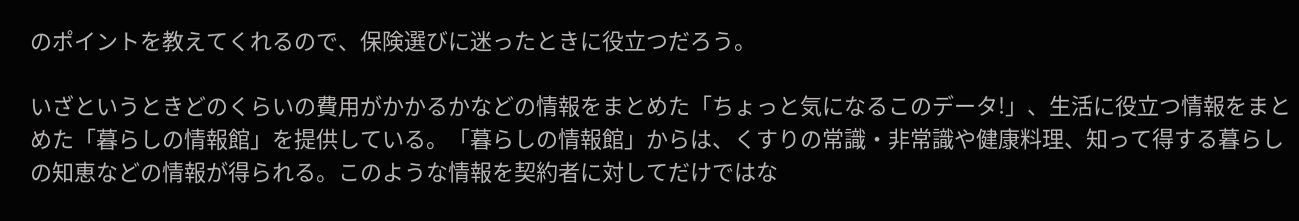のポイントを教えてくれるので、保険選びに迷ったときに役立つだろう。

いざというときどのくらいの費用がかかるかなどの情報をまとめた「ちょっと気になるこのデータ!」、生活に役立つ情報をまとめた「暮らしの情報館」を提供している。「暮らしの情報館」からは、くすりの常識・非常識や健康料理、知って得する暮らしの知恵などの情報が得られる。このような情報を契約者に対してだけではな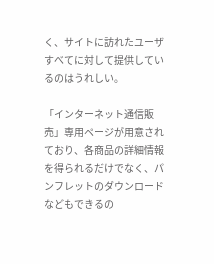く、サイトに訪れたユーザすべてに対して提供しているのはうれしい。

「インターネット通信販売」専用ページが用意されており、各商品の詳細情報を得られるだけでなく、パンフレットのダウンロードなどもできるの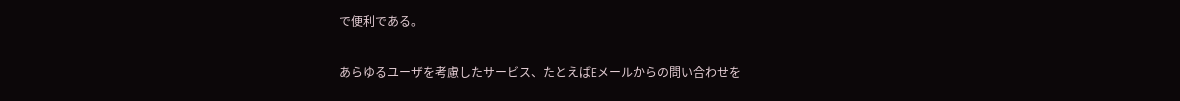で便利である。

あらゆるユーザを考慮したサービス、たとえばEメールからの問い合わせを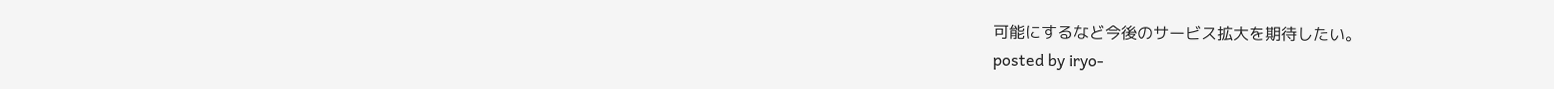可能にするなど今後のサービス拡大を期待したい。
posted by iryo-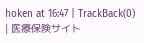hoken at 16:47 | TrackBack(0) | 医療保険サイト